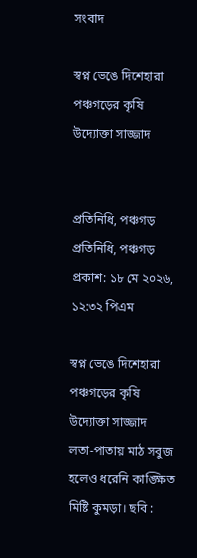সংবাদ

স্বপ্ন ভেঙে দিশেহারা পঞ্চগড়ের কৃষি উদ্যোক্তা সাজ্জাদ


প্রতিনিধি, পঞ্চগড়
প্রতিনিধি, পঞ্চগড়
প্রকাশ: ১৮ মে ২০২৬, ১২:৩২ পিএম

স্বপ্ন ভেঙে দিশেহারা পঞ্চগড়ের কৃষি উদ্যোক্তা সাজ্জাদ
লতা-পাতায় মাঠ সবুজ হলেও ধরেনি কাঙ্ক্ষিত মিষ্টি কুমড়া। ছবি :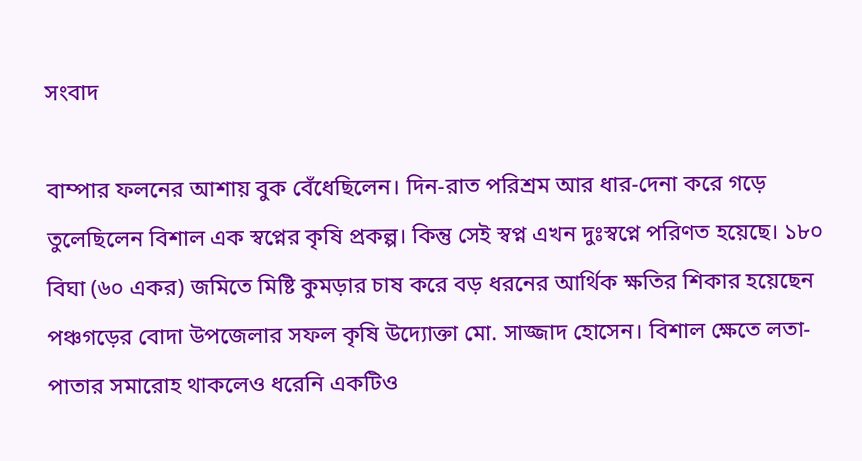সংবাদ

বাম্পার ফলনের আশায় বুক বেঁধেছিলেন। দিন-রাত পরিশ্রম আর ধার-দেনা করে গড়ে তুলেছিলেন বিশাল এক স্বপ্নের কৃষি প্রকল্প। কিন্তু সেই স্বপ্ন এখন দুঃস্বপ্নে পরিণত হয়েছে। ১৮০ বিঘা (৬০ একর) জমিতে মিষ্টি কুমড়ার চাষ করে বড় ধরনের আর্থিক ক্ষতির শিকার হয়েছেন পঞ্চগড়ের বোদা উপজেলার সফল কৃষি উদ্যোক্তা মো. সাজ্জাদ হোসেন। বিশাল ক্ষেতে লতা-পাতার সমারোহ থাকলেও ধরেনি একটিও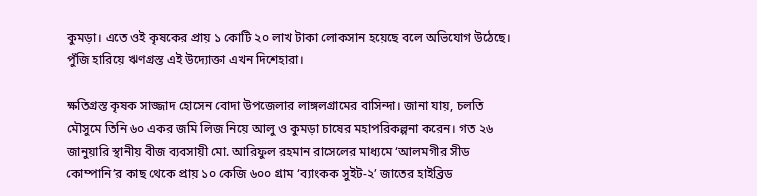কুমড়া। এতে ওই কৃষকের প্রায় ১ কোটি ২০ লাখ টাকা লোকসান হয়েছে বলে অভিযোগ উঠেছে। পুঁজি হারিয়ে ঋণগ্রস্ত এই উদ্যোক্তা এখন দিশেহারা।

ক্ষতিগ্রস্ত কৃষক সাজ্জাদ হোসেন বোদা উপজেলার লাঙ্গলগ্রামের বাসিন্দা। জানা যায়, চলতি মৌসুমে তিনি ৬০ একর জমি লিজ নিয়ে আলু ও কুমড়া চাষের মহাপরিকল্পনা করেন। গত ২৬ জানুয়ারি স্থানীয় বীজ ব্যবসায়ী মো. আরিফুল রহমান রাসেলের মাধ্যমে ‘আলমগীর সীড কোম্পানি’র কাছ থেকে প্রায় ১০ কেজি ৬০০ গ্রাম ‘ব্যাংকক সুইট-২’ জাতের হাইব্রিড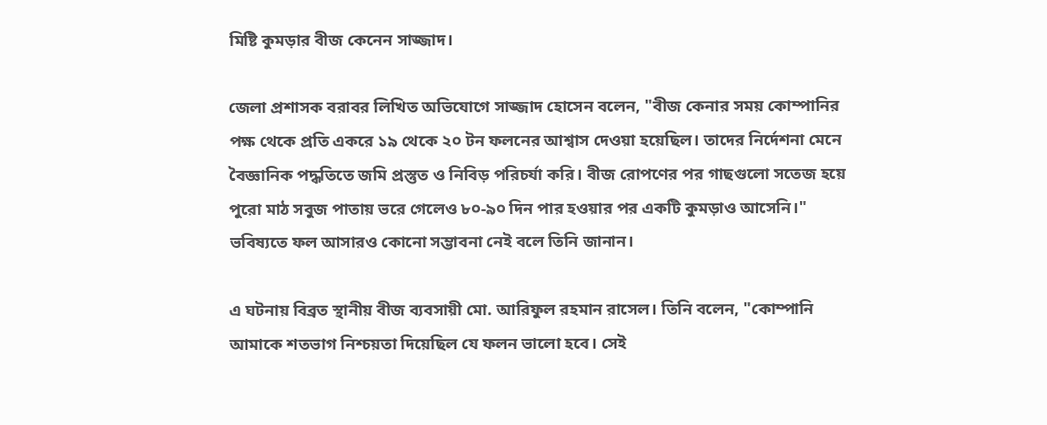মিষ্টি কুমড়ার বীজ কেনেন সাজ্জাদ।

জেলা প্রশাসক বরাবর লিখিত অভিযোগে সাজ্জাদ হোসেন বলেন, "বীজ কেনার সময় কোম্পানির পক্ষ থেকে প্রতি একরে ১৯ থেকে ২০ টন ফলনের আশ্বাস দেওয়া হয়েছিল। তাদের নির্দেশনা মেনে বৈজ্ঞানিক পদ্ধতিতে জমি প্রস্তুত ও নিবিড় পরিচর্যা করি। বীজ রোপণের পর গাছগুলো সতেজ হয়ে পুরো মাঠ সবুজ পাতায় ভরে গেলেও ৮০-৯০ দিন পার হওয়ার পর একটি কুমড়াও আসেনি।" ভবিষ্যতে ফল আসারও কোনো সম্ভাবনা নেই বলে তিনি জানান।

এ ঘটনায় বিব্রত স্থানীয় বীজ ব্যবসায়ী মো. আরিফুল রহমান রাসেল। তিনি বলেন, "কোম্পানি আমাকে শতভাগ নিশ্চয়তা দিয়েছিল যে ফলন ভালো হবে। সেই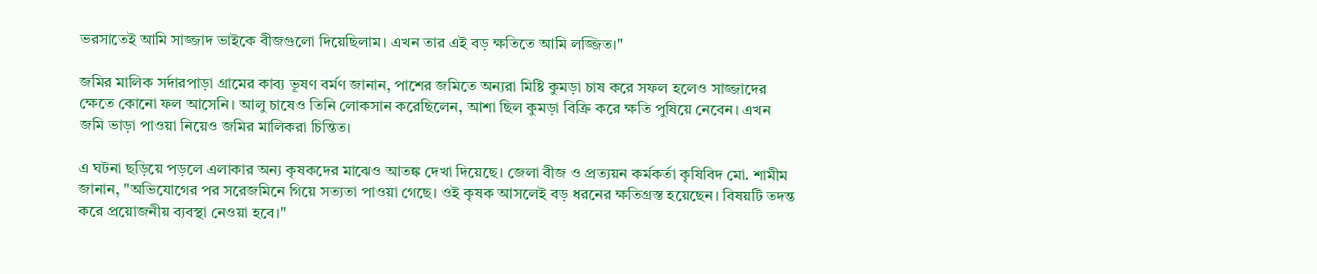ভরসাতেই আমি সাজ্জাদ ভাইকে বীজগুলো দিয়েছিলাম। এখন তার এই বড় ক্ষতিতে আমি লজ্জিত।"

জমির মালিক সর্দারপাড়া গ্রামের কাব্য ভূষণ বর্মণ জানান, পাশের জমিতে অন্যরা মিষ্টি কুমড়া চাষ করে সফল হলেও সাজ্জাদের ক্ষেতে কোনো ফল আসেনি। আলু চাষেও তিনি লোকসান করেছিলেন, আশা ছিল কুমড়া বিক্রি করে ক্ষতি পুষিয়ে নেবেন। এখন জমি ভাড়া পাওয়া নিয়েও জমির মালিকরা চিন্তিত।

এ ঘটনা ছড়িয়ে পড়লে এলাকার অন্য কৃষকদের মাঝেও আতঙ্ক দেখা দিয়েছে। জেলা বীজ ও প্রত্যয়ন কর্মকর্তা কৃষিবিদ মো. শামীম জানান, "অভিযোগের পর সরেজমিনে গিয়ে সত্যতা পাওয়া গেছে। ওই কৃষক আসলেই বড় ধরনের ক্ষতিগ্রস্ত হয়েছেন। বিষয়টি তদন্ত করে প্রয়োজনীয় ব্যবস্থা নেওয়া হবে।"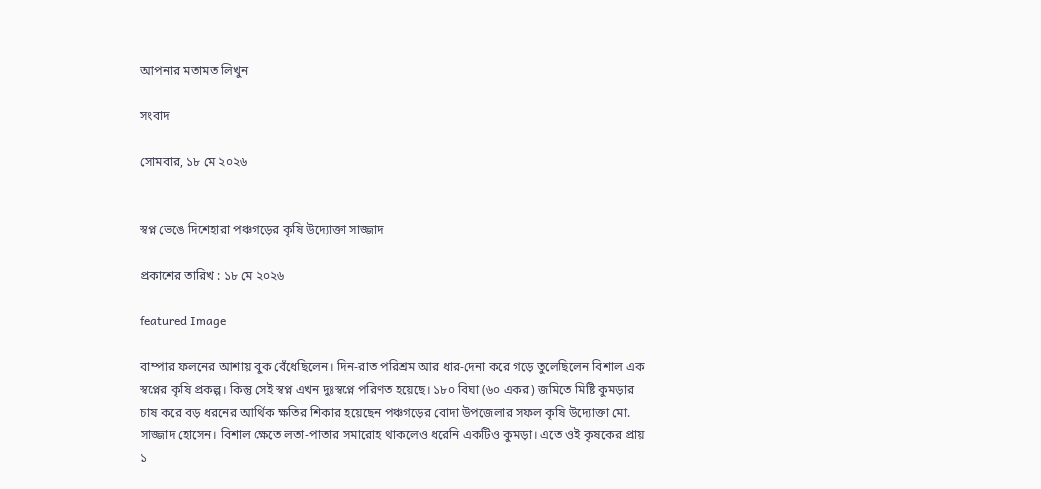আপনার মতামত লিখুন

সংবাদ

সোমবার, ১৮ মে ২০২৬


স্বপ্ন ভেঙে দিশেহারা পঞ্চগড়ের কৃষি উদ্যোক্তা সাজ্জাদ

প্রকাশের তারিখ : ১৮ মে ২০২৬

featured Image

বাম্পার ফলনের আশায় বুক বেঁধেছিলেন। দিন-রাত পরিশ্রম আর ধার-দেনা করে গড়ে তুলেছিলেন বিশাল এক স্বপ্নের কৃষি প্রকল্প। কিন্তু সেই স্বপ্ন এখন দুঃস্বপ্নে পরিণত হয়েছে। ১৮০ বিঘা (৬০ একর) জমিতে মিষ্টি কুমড়ার চাষ করে বড় ধরনের আর্থিক ক্ষতির শিকার হয়েছেন পঞ্চগড়ের বোদা উপজেলার সফল কৃষি উদ্যোক্তা মো. সাজ্জাদ হোসেন। বিশাল ক্ষেতে লতা-পাতার সমারোহ থাকলেও ধরেনি একটিও কুমড়া। এতে ওই কৃষকের প্রায় ১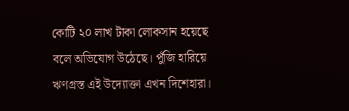কোটি ২০ লাখ টাকা লোকসান হয়েছে বলে অভিযোগ উঠেছে। পুঁজি হারিয়ে ঋণগ্রস্ত এই উদ্যোক্তা এখন দিশেহারা।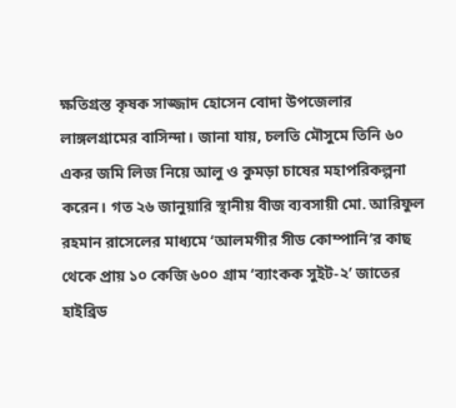ক্ষতিগ্রস্ত কৃষক সাজ্জাদ হোসেন বোদা উপজেলার লাঙ্গলগ্রামের বাসিন্দা। জানা যায়, চলতি মৌসুমে তিনি ৬০ একর জমি লিজ নিয়ে আলু ও কুমড়া চাষের মহাপরিকল্পনা করেন। গত ২৬ জানুয়ারি স্থানীয় বীজ ব্যবসায়ী মো. আরিফুল রহমান রাসেলের মাধ্যমে ‘আলমগীর সীড কোম্পানি’র কাছ থেকে প্রায় ১০ কেজি ৬০০ গ্রাম ‘ব্যাংকক সুইট-২’ জাতের হাইব্রিড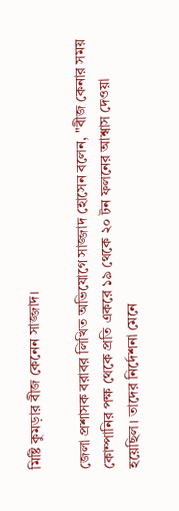মিষ্টি কুমড়ার বীজ কেনেন সাজ্জাদ।

জেলা প্রশাসক বরাবর লিখিত অভিযোগে সাজ্জাদ হোসেন বলেন, "বীজ কেনার সময় কোম্পানির পক্ষ থেকে প্রতি একরে ১৯ থেকে ২০ টন ফলনের আশ্বাস দেওয়া হয়েছিল। তাদের নির্দেশনা মেনে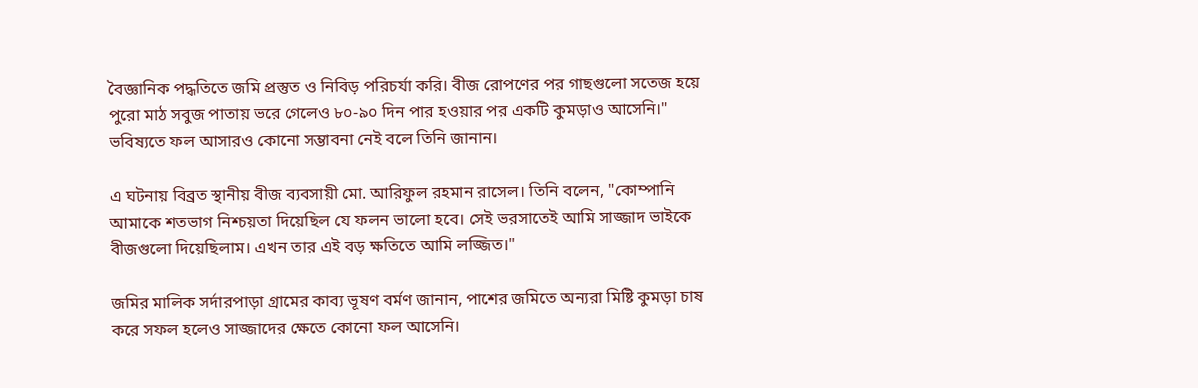বৈজ্ঞানিক পদ্ধতিতে জমি প্রস্তুত ও নিবিড় পরিচর্যা করি। বীজ রোপণের পর গাছগুলো সতেজ হয়ে পুরো মাঠ সবুজ পাতায় ভরে গেলেও ৮০-৯০ দিন পার হওয়ার পর একটি কুমড়াও আসেনি।" ভবিষ্যতে ফল আসারও কোনো সম্ভাবনা নেই বলে তিনি জানান।

এ ঘটনায় বিব্রত স্থানীয় বীজ ব্যবসায়ী মো. আরিফুল রহমান রাসেল। তিনি বলেন, "কোম্পানি আমাকে শতভাগ নিশ্চয়তা দিয়েছিল যে ফলন ভালো হবে। সেই ভরসাতেই আমি সাজ্জাদ ভাইকে বীজগুলো দিয়েছিলাম। এখন তার এই বড় ক্ষতিতে আমি লজ্জিত।"

জমির মালিক সর্দারপাড়া গ্রামের কাব্য ভূষণ বর্মণ জানান, পাশের জমিতে অন্যরা মিষ্টি কুমড়া চাষ করে সফল হলেও সাজ্জাদের ক্ষেতে কোনো ফল আসেনি।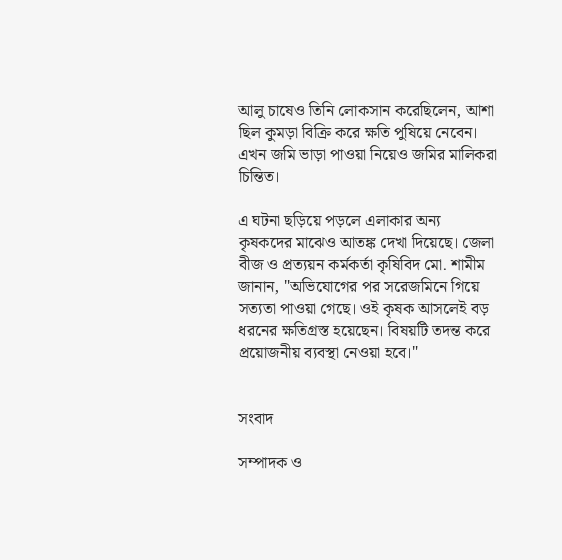আলু চাষেও তিনি লোকসান করেছিলেন, আশা ছিল কুমড়া বিক্রি করে ক্ষতি পুষিয়ে নেবেন। এখন জমি ভাড়া পাওয়া নিয়েও জমির মালিকরা চিন্তিত।

এ ঘটনা ছড়িয়ে পড়লে এলাকার অন্য কৃষকদের মাঝেও আতঙ্ক দেখা দিয়েছে। জেলা বীজ ও প্রত্যয়ন কর্মকর্তা কৃষিবিদ মো. শামীম জানান, "অভিযোগের পর সরেজমিনে গিয়ে সত্যতা পাওয়া গেছে। ওই কৃষক আসলেই বড় ধরনের ক্ষতিগ্রস্ত হয়েছেন। বিষয়টি তদন্ত করে প্রয়োজনীয় ব্যবস্থা নেওয়া হবে।"


সংবাদ

সম্পাদক ও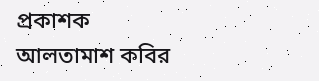প্রকাশক
আলতামাশ কবির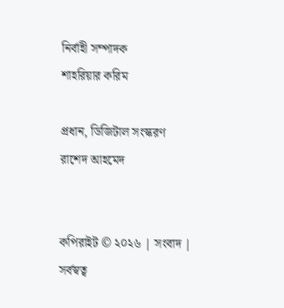নির্বাহী সম্পাদক
শাহরিয়ার করিম

প্রধান, ডিজিটাল সংস্করণ
রাশেদ আহমেদ


কপিরাইট © ২০২৬ | সংবাদ | সর্বস্বত্ব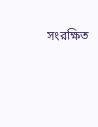সংরক্ষিত